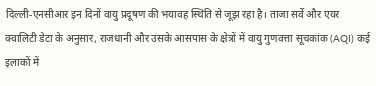दिल्ली‑एनसीआर इन दिनों वायु प्रदूषण की भयावह स्थिति से जूझ रहा है। ताजा सर्वे और एयर क्वालिटी डेटा के अनुसार, राजधानी और उसके आसपास के क्षेत्रों में वायु गुणवत्ता सूचकांक (AQI) कई इलाकों में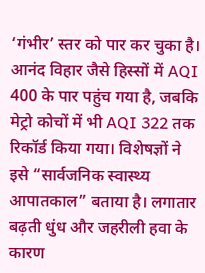‘गंभीर’ स्तर को पार कर चुका है। आनंद विहार जैसे हिस्सों में AQI 400 के पार पहुंच गया है, जबकि मेट्रो कोचों में भी AQI 322 तक रिकॉर्ड किया गया। विशेषज्ञों ने इसे “सार्वजनिक स्वास्थ्य आपातकाल” बताया है। लगातार बढ़ती धुंध और जहरीली हवा के कारण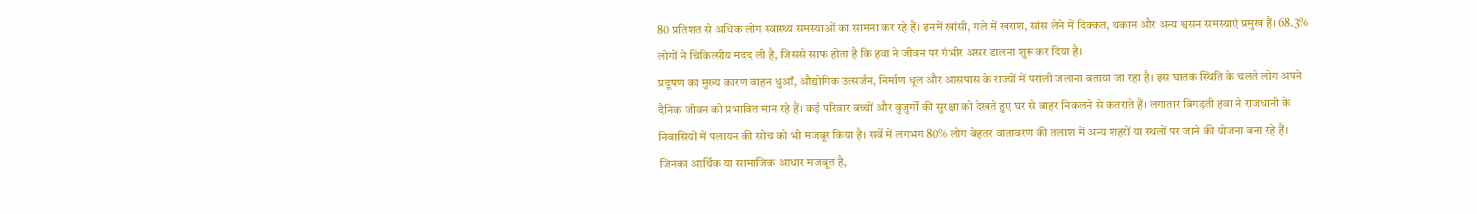80 प्रतिशत से अधिक लोग स्वास्थ्य समस्याओं का सामना कर रहे हैं। इनमें खांसी, गले में खराश, सांस लेने में दिक्कत, थकान और अन्य श्वसन समस्याएं प्रमुख हैं। 68.3% लोगों ने चिकित्सीय मदद ली है, जिससे साफ होता है कि हवा ने जीवन पर गंभीर असर डालना शुरू कर दिया है।
प्रदूषण का मुख्य कारण वाहन धुआँ, औद्योगिक उत्सर्जन, निर्माण धूल और आसपास के राज्यों में पराली जलाना बताया जा रहा है। इस घातक स्थिति के चलते लोग अपने दैनिक जीवन को प्रभावित मान रहे हैं। कई परिवार बच्चों और बुजुर्गों की सुरक्षा को देखते हुए घर से बाहर निकलने से कतराते हैं। लगातार बिगड़ती हवा ने राजधानी के निवासियों में पलायन की सोच को भी मजबूर किया है। सर्वे में लगभग 80% लोग बेहतर वातावरण की तलाश में अन्य शहरों या स्थलों पर जाने की योजना बना रहे हैं। जिनका आर्थिक या सामाजिक आधार मजबूत है,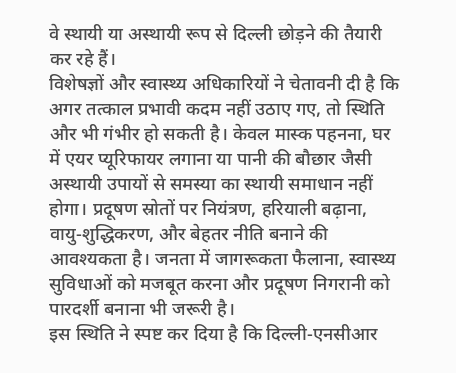वे स्थायी या अस्थायी रूप से दिल्ली छोड़ने की तैयारी कर रहे हैं।
विशेषज्ञों और स्वास्थ्य अधिकारियों ने चेतावनी दी है कि अगर तत्काल प्रभावी कदम नहीं उठाए गए, तो स्थिति और भी गंभीर हो सकती है। केवल मास्क पहनना, घर में एयर प्यूरिफायर लगाना या पानी की बौछार जैसी अस्थायी उपायों से समस्या का स्थायी समाधान नहीं होगा। प्रदूषण स्रोतों पर नियंत्रण, हरियाली बढ़ाना, वायु‑शुद्धिकरण, और बेहतर नीति बनाने की आवश्यकता है। जनता में जागरूकता फैलाना, स्वास्थ्य सुविधाओं को मजबूत करना और प्रदूषण निगरानी को पारदर्शी बनाना भी जरूरी है।
इस स्थिति ने स्पष्ट कर दिया है कि दिल्ली‑एनसीआर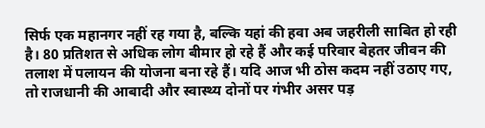सिर्फ एक महानगर नहीं रह गया है, बल्कि यहां की हवा अब जहरीली साबित हो रही है। 80 प्रतिशत से अधिक लोग बीमार हो रहे हैं और कई परिवार बेहतर जीवन की तलाश में पलायन की योजना बना रहे हैं। यदि आज भी ठोस कदम नहीं उठाए गए, तो राजधानी की आबादी और स्वास्थ्य दोनों पर गंभीर असर पड़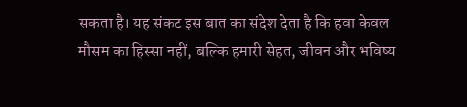सकता है। यह संकट इस बात का संदेश देता है कि हवा केवल मौसम का हिस्सा नहीं, बल्कि हमारी सेहत, जीवन और भविष्य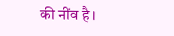की नींव है।